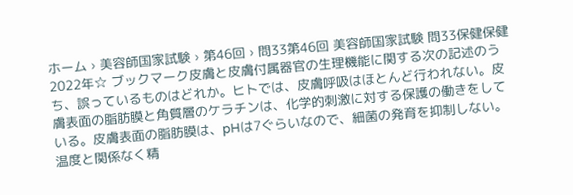ホーム › 美容師国家試験 › 第46回 › 問33第46回 美容師国家試験 問33保健保健2022年☆ ブックマーク皮膚と皮膚付属器官の生理機能に関する次の記述のうち、誤っているものはどれか。ヒトでは、皮膚呼吸はほとんど行われない。皮膚表面の脂肪膜と角質層のケラチンは、化学的刺激に対する保護の働きをしている。皮膚表面の脂肪膜は、pHは7ぐらいなので、細菌の発育を抑制しない。温度と関係なく精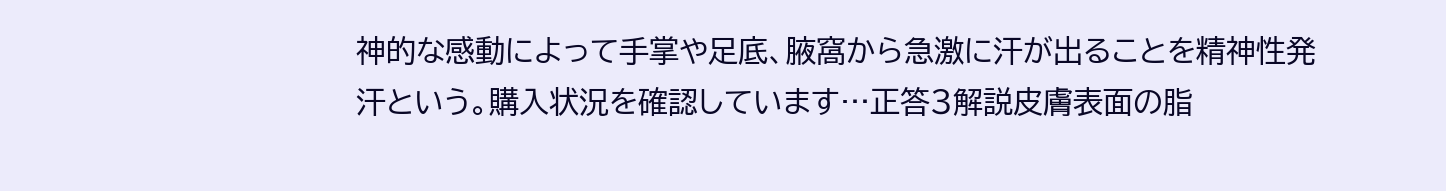神的な感動によって手掌や足底、腋窩から急激に汗が出ることを精神性発汗という。購入状況を確認しています…正答3解説皮膚表面の脂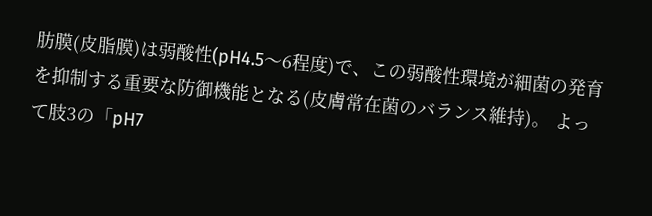肪膜(皮脂膜)は弱酸性(pH4.5〜6程度)で、この弱酸性環境が細菌の発育を抑制する重要な防御機能となる(皮膚常在菌のバランス維持)。 よって肢3の「pH7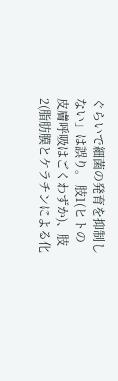ぐらいで細菌の発育を抑制しない」は誤り。 肢1(ヒトの皮膚呼吸はごくわずか)、肢2(脂肪膜とケラチンによる化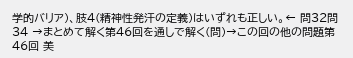学的バリア)、肢4(精神性発汗の定義)はいずれも正しい。← 問32問34 →まとめて解く第46回を通しで解く(問)→この回の他の問題第46回 美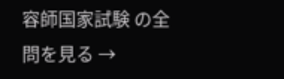容師国家試験 の全問を見る →